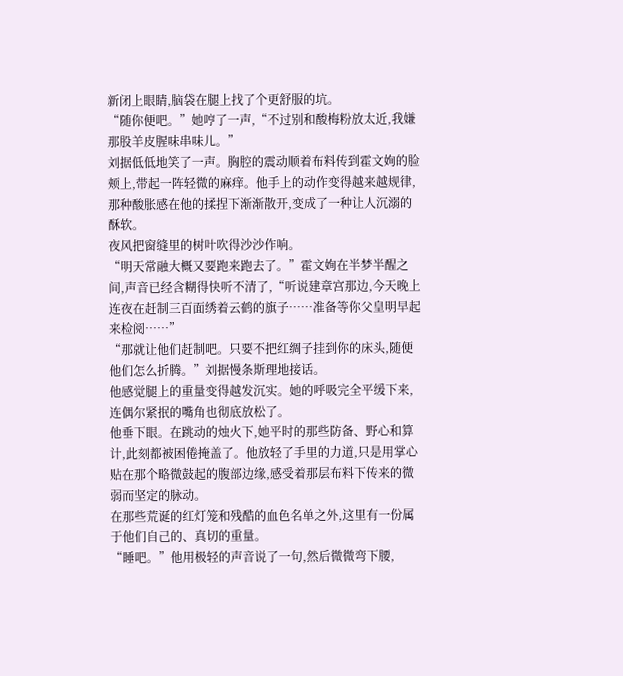新闭上眼睛,脑袋在腿上找了个更舒服的坑。
“随你便吧。”她哼了一声,“不过别和酸梅粉放太近,我嫌那股羊皮腥味串味儿。”
刘据低低地笑了一声。胸腔的震动顺着布料传到霍文姰的脸颊上,带起一阵轻微的麻痒。他手上的动作变得越来越规律,那种酸胀感在他的揉捏下渐渐散开,变成了一种让人沉溺的酥软。
夜风把窗缝里的树叶吹得沙沙作响。
“明天常融大概又要跑来跑去了。”霍文姰在半梦半醒之间,声音已经含糊得快听不清了,“听说建章宫那边,今天晚上连夜在赶制三百面绣着云鹤的旗子……准备等你父皇明早起来检阅……”
“那就让他们赶制吧。只要不把红绸子挂到你的床头,随便他们怎么折腾。”刘据慢条斯理地接话。
他感觉腿上的重量变得越发沉实。她的呼吸完全平缓下来,连偶尔紧抿的嘴角也彻底放松了。
他垂下眼。在跳动的烛火下,她平时的那些防备、野心和算计,此刻都被困倦掩盖了。他放轻了手里的力道,只是用掌心贴在那个略微鼓起的腹部边缘,感受着那层布料下传来的微弱而坚定的脉动。
在那些荒诞的红灯笼和残酷的血色名单之外,这里有一份属于他们自己的、真切的重量。
“睡吧。”他用极轻的声音说了一句,然后微微弯下腰,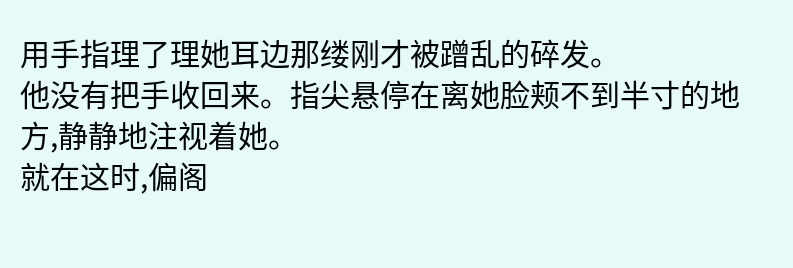用手指理了理她耳边那缕刚才被蹭乱的碎发。
他没有把手收回来。指尖悬停在离她脸颊不到半寸的地方,静静地注视着她。
就在这时,偏阁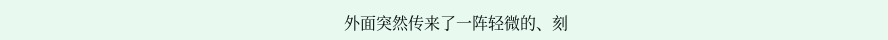外面突然传来了一阵轻微的、刻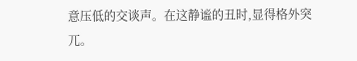意压低的交谈声。在这静谧的丑时,显得格外突兀。